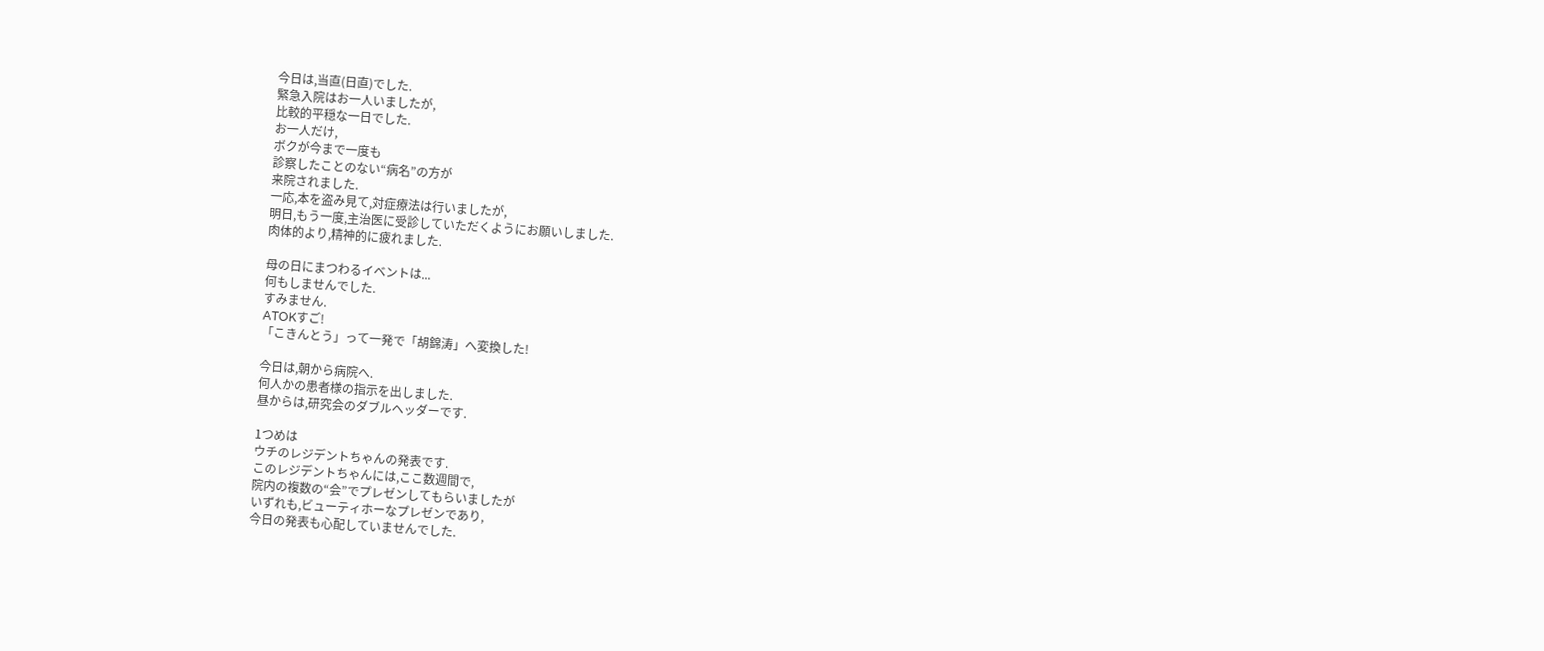今日は,当直(日直)でした.
緊急入院はお一人いましたが,
比較的平穏な一日でした.
お一人だけ,
ボクが今まで一度も
診察したことのない“病名”の方が
来院されました.
一応,本を盗み見て,対症療法は行いましたが,
明日,もう一度,主治医に受診していただくようにお願いしました.
肉体的より,精神的に疲れました.

母の日にまつわるイベントは...
何もしませんでした.
すみません.
ATOKすご!
「こきんとう」って一発で「胡錦涛」へ変換した!

今日は,朝から病院へ.
何人かの患者様の指示を出しました.
昼からは,研究会のダブルヘッダーです.

1つめは
ウチのレジデントちゃんの発表です.
このレジデントちゃんには,ここ数週間で,
院内の複数の“会”でプレゼンしてもらいましたが
いずれも,ビューティホーなプレゼンであり,
今日の発表も心配していませんでした.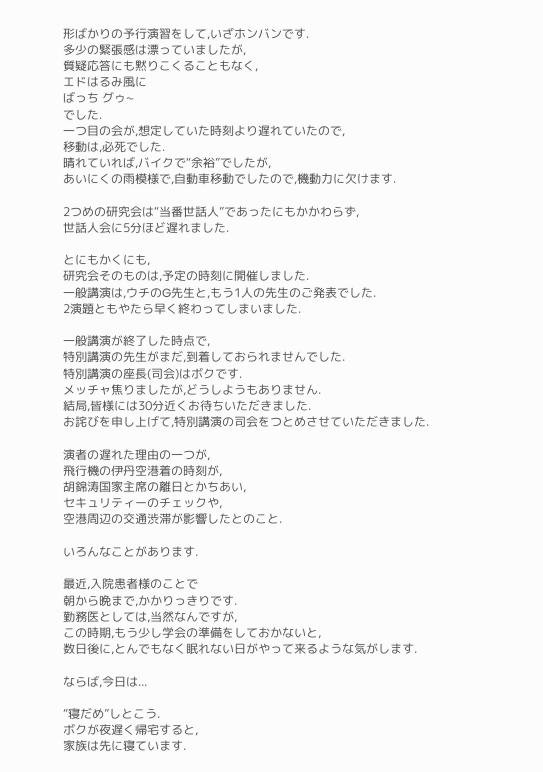形ばかりの予行演習をして,いざホンバンです.
多少の緊張感は漂っていましたが,
質疑応答にも黙りこくることもなく,
エドはるみ風に
ばっち グゥ~
でした.
一つ目の会が,想定していた時刻より遅れていたので,
移動は,必死でした.
晴れていれば,バイクで“余裕”でしたが,
あいにくの雨模様で,自動車移動でしたので,機動力に欠けます.

2つめの研究会は“当番世話人”であったにもかかわらず,
世話人会に5分ほど遅れました.

とにもかくにも,
研究会そのものは,予定の時刻に開催しました.
一般講演は,ウチのG先生と,もう1人の先生のご発表でした.
2演題ともやたら早く終わってしまいました.

一般講演が終了した時点で,
特別講演の先生がまだ,到着しておられませんでした.
特別講演の座長(司会)はボクです.
メッチャ焦りましたが,どうしようもありません.
結局,皆様には30分近くお待ちいただきました.
お詫びを申し上げて,特別講演の司会をつとめさせていただきました.

演者の遅れた理由の一つが,
飛行機の伊丹空港着の時刻が,
胡錦涛国家主席の離日とかちあい,
セキュリティーのチェックや,
空港周辺の交通渋滞が影響したとのこと.

いろんなことがあります.

最近,入院患者様のことで
朝から晩まで,かかりっきりです.
勤務医としては,当然なんですが,
この時期,もう少し学会の準備をしておかないと,
数日後に,とんでもなく眠れない日がやって来るような気がします.

ならば,今日は...

“寝だめ”しとこう.
ボクが夜遅く帰宅すると,
家族は先に寝ています.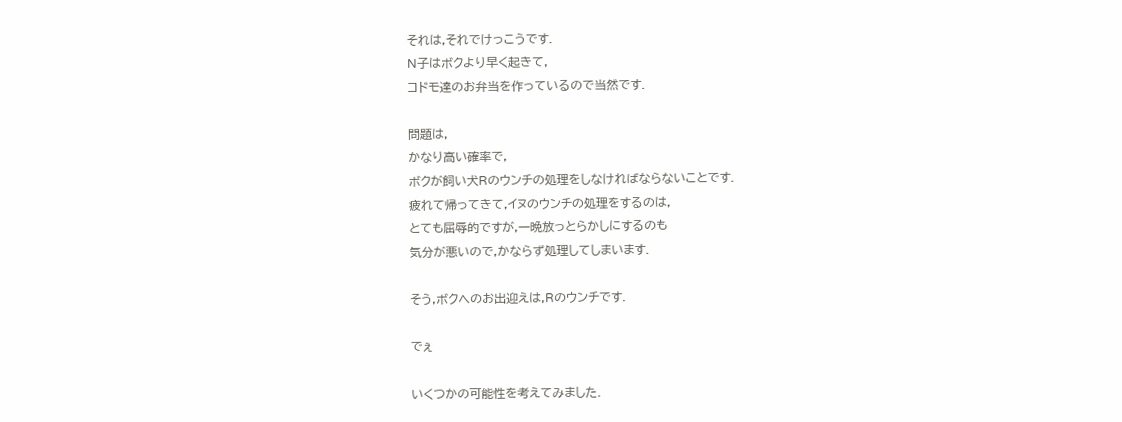それは,それでけっこうです.
N子はボクより早く起きて,
コドモ達のお弁当を作っているので当然です.

問題は,
かなり高い確率で,
ボクが飼い犬Rのウンチの処理をしなければならないことです.
疲れて帰ってきて,イヌのウンチの処理をするのは,
とても屈辱的ですが,一晩放っとらかしにするのも
気分が悪いので,かならず処理してしまいます.

そう,ボクへのお出迎えは,Rのウンチです.

でぇ

いくつかの可能性を考えてみました.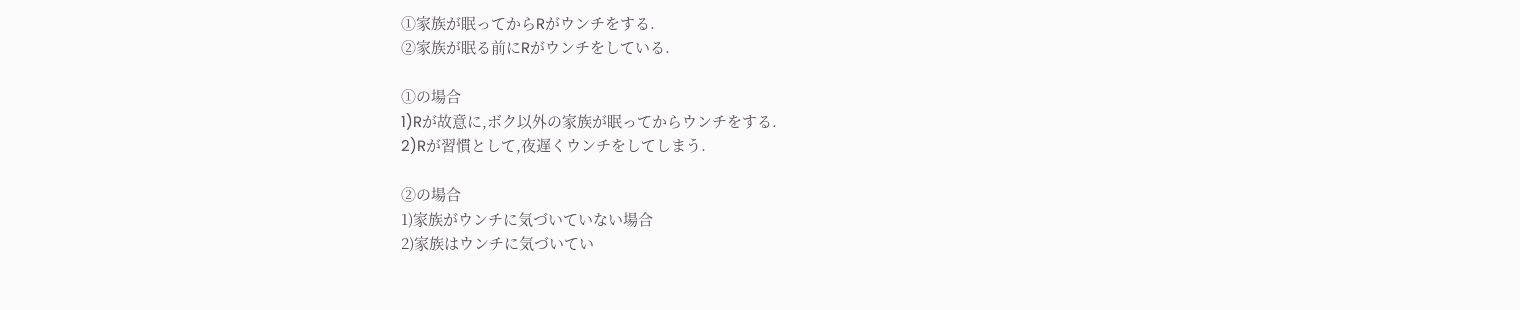①家族が眠ってからRがウンチをする.
②家族が眠る前にRがウンチをしている.

①の場合
1)Rが故意に,ボク以外の家族が眠ってからウンチをする.
2)Rが習慣として,夜遅くウンチをしてしまう.

②の場合
1)家族がウンチに気づいていない場合
2)家族はウンチに気づいてい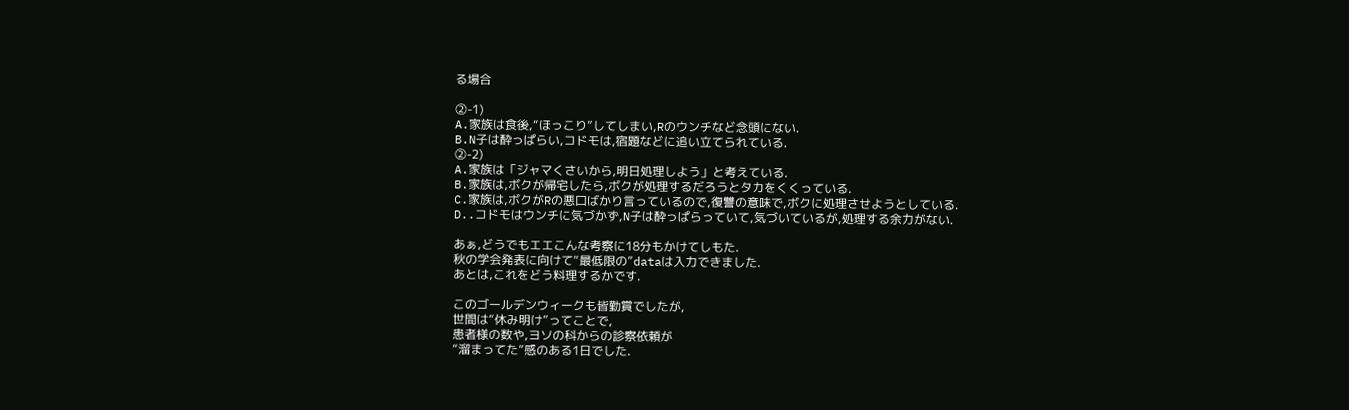る場合

②-1)
A.家族は食後,“ほっこり”してしまい,Rのウンチなど念頭にない.
B.N子は酔っぱらい,コドモは,宿題などに追い立てられている.
②-2)
A.家族は「ジャマくさいから,明日処理しよう」と考えている.
B.家族は,ボクが帰宅したら,ボクが処理するだろうとタカをくくっている.
C.家族は,ボクがRの悪口ばかり言っているので,復讐の意味で,ボクに処理させようとしている.
D..コドモはウンチに気づかず,N子は酔っぱらっていて,気づいているが,処理する余力がない.

あぁ,どうでもエエこんな考察に18分もかけてしもた.
秋の学会発表に向けて“最低限の”dataは入力できました.
あとは,これをどう料理するかです.

このゴールデンウィークも皆勤賞でしたが,
世間は“休み明け”ってことで,
患者様の数や,ヨソの科からの診察依頼が
“溜まってた”感のある1日でした.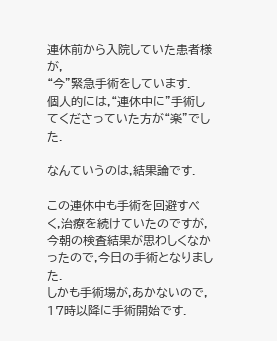連休前から入院していた患者様が,
“今”緊急手術をしています.
個人的には,“連休中に”手術してくださっていた方が“楽”でした.

なんていうのは,結果論です.

この連休中も手術を回避すべく,治療を続けていたのですが,
今朝の検査結果が思わしくなかったので,今日の手術となりました.
しかも手術場が,あかないので,
17時以降に手術開始です.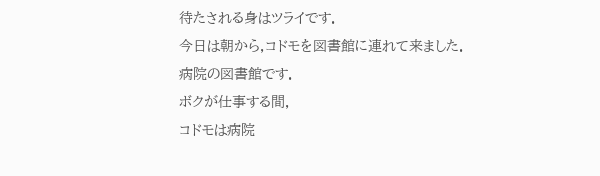待たされる身はツライです.
今日は朝から,コドモを図書館に連れて来ました.
病院の図書館です.
ボクが仕事する間,
コドモは病院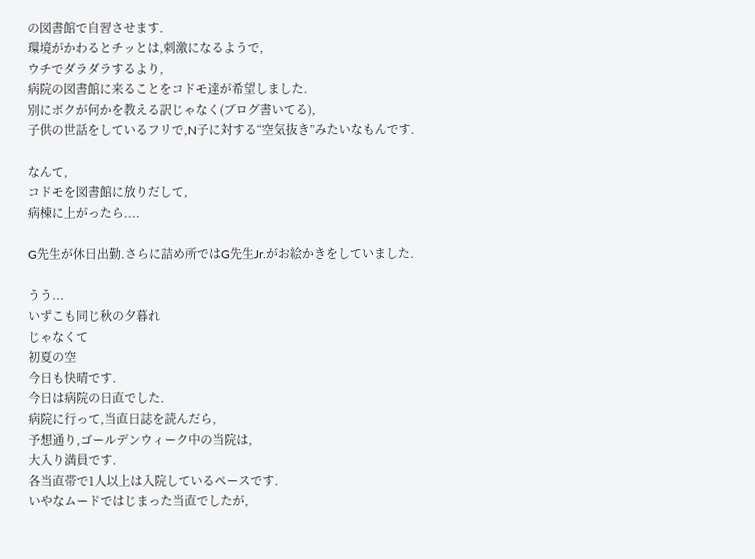の図書館で自習させます.
環境がかわるとチッとは,刺激になるようで,
ウチでダラダラするより,
病院の図書館に来ることをコドモ達が希望しました.
別にボクが何かを教える訳じゃなく(ブログ書いてる),
子供の世話をしているフリで,N子に対する“空気抜き”みたいなもんです.

なんて,
コドモを図書館に放りだして,
病棟に上がったら....

G先生が休日出勤.さらに詰め所ではG先生Jr.がお絵かきをしていました.

うう...
いずこも同じ秋の夕暮れ
じゃなくて
初夏の空
今日も快晴です.
今日は病院の日直でした.
病院に行って,当直日誌を読んだら,
予想通り,ゴールデンウィーク中の当院は,
大入り満員です.
各当直帯で1人以上は入院しているペースです.
いやなムードではじまった当直でしたが,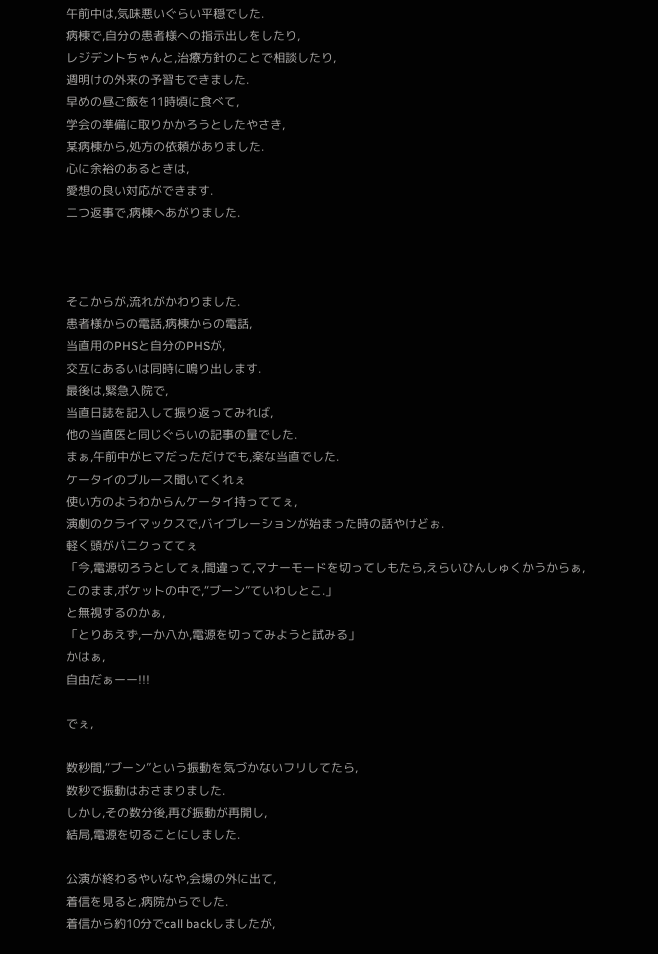午前中は,気味悪いぐらい平穏でした.
病棟で,自分の患者様への指示出しをしたり,
レジデントちゃんと,治療方針のことで相談したり,
週明けの外来の予習もできました.
早めの昼ご飯を11時頃に食べて,
学会の準備に取りかかろうとしたやさき,
某病棟から,処方の依頼がありました.
心に余裕のあるときは,
愛想の良い対応ができます.
二つ返事で,病棟へあがりました.



そこからが,流れがかわりました.
患者様からの電話,病棟からの電話,
当直用のPHSと自分のPHSが,
交互にあるいは同時に鳴り出します.
最後は,緊急入院で,
当直日誌を記入して振り返ってみれば,
他の当直医と同じぐらいの記事の量でした.
まぁ,午前中がヒマだっただけでも,楽な当直でした.
ケータイのブルース聞いてくれぇ
使い方のようわからんケータイ持っててぇ,
演劇のクライマックスで,バイブレーションが始まった時の話やけどぉ.
軽く頭がパニクっててぇ
「今,電源切ろうとしてぇ,間違って,マナーモードを切ってしもたら,えらいひんしゅくかうからぁ,
このまま,ポケットの中で,“ブーン”ていわしとこ.」
と無視するのかぁ,
「とりあえず,一か八か,電源を切ってみようと試みる」
かはぁ,
自由だぁーー!!!

でぇ,

数秒間,“ブーン”という振動を気づかないフリしてたら,
数秒で振動はおさまりました.
しかし,その数分後,再び振動が再開し,
結局,電源を切ることにしました.

公演が終わるやいなや,会場の外に出て,
着信を見ると,病院からでした.
着信から約10分でcall backしましたが,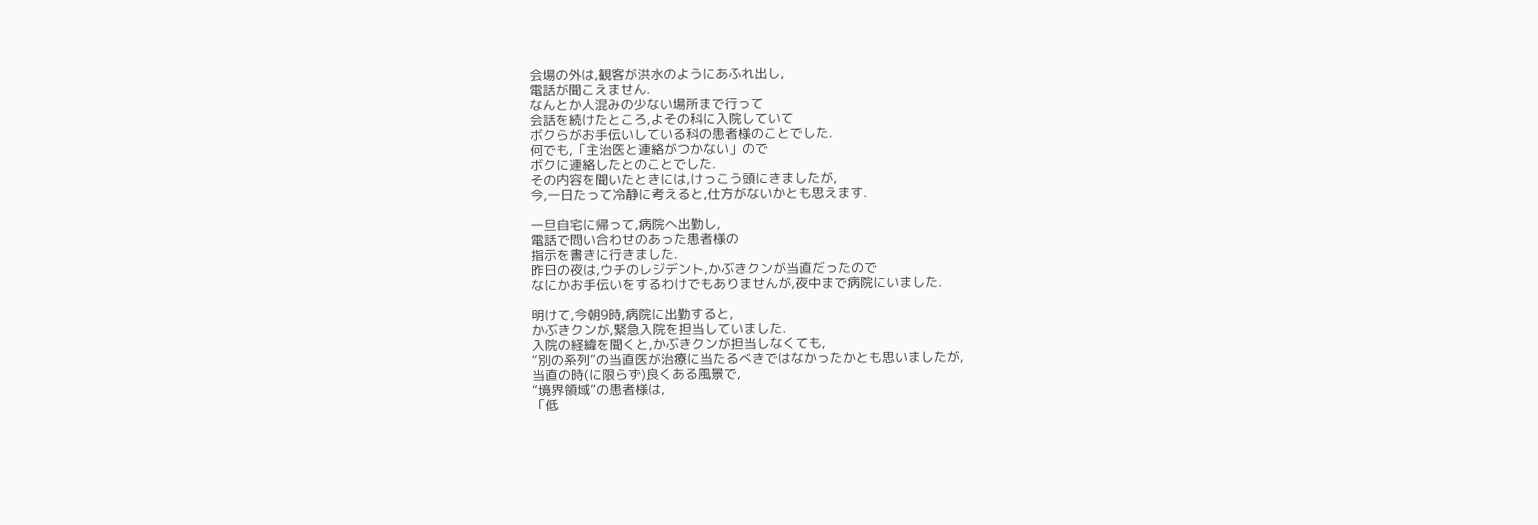会場の外は,観客が洪水のようにあふれ出し,
電話が聞こえません.
なんとか人混みの少ない場所まで行って
会話を続けたところ,よその科に入院していて
ボクらがお手伝いしている科の患者様のことでした.
何でも,「主治医と連絡がつかない」ので
ボクに連絡したとのことでした.
その内容を聞いたときには,けっこう頭にきましたが,
今,一日たって冷静に考えると,仕方がないかとも思えます.

一旦自宅に帰って,病院へ出勤し,
電話で問い合わせのあった患者様の
指示を書きに行きました.
昨日の夜は,ウチのレジデント,かぶきクンが当直だったので
なにかお手伝いをするわけでもありませんが,夜中まで病院にいました.

明けて,今朝9時,病院に出勤すると,
かぶきクンが,緊急入院を担当していました.
入院の経緯を聞くと,かぶきクンが担当しなくても,
“別の系列”の当直医が治療に当たるべきではなかったかとも思いましたが,
当直の時(に限らず)良くある風景で,
“境界領域”の患者様は,
「低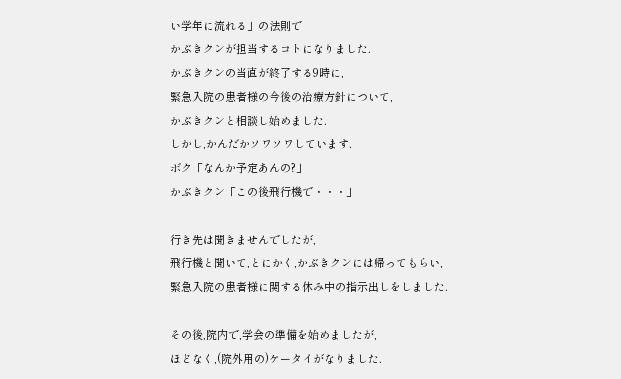い学年に流れる」の法則で
かぶきクンが担当するコトになりました.
かぶきクンの当直が終了する9時に,
緊急入院の患者様の今後の治療方針について,
かぶきクンと相談し始めました.
しかし,かんだかソワソワしています.
ボク「なんか予定あんの?」
かぶきクン「この後飛行機で・・・」

行き先は聞きませんでしたが,
飛行機と聞いて,とにかく,かぶきクンには帰ってもらい,
緊急入院の患者様に関する休み中の指示出しをしました.

その後,院内で,学会の準備を始めましたが,
ほどなく,(院外用の)ケータイがなりました.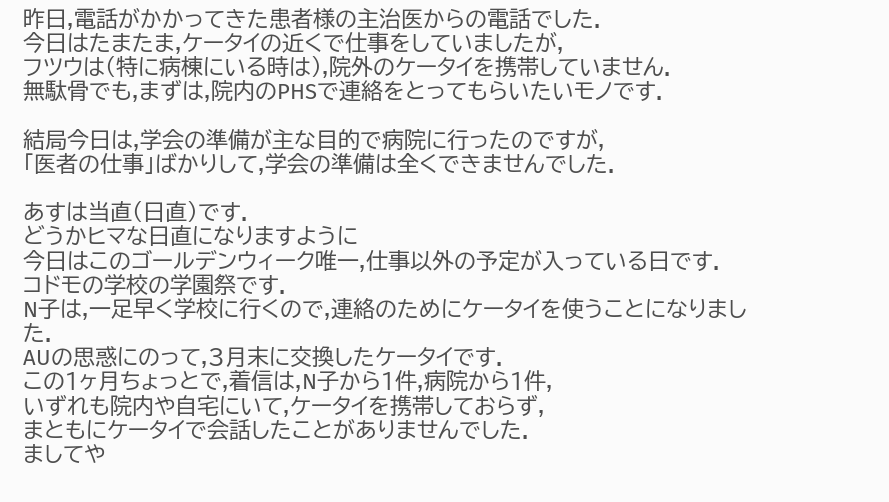昨日,電話がかかってきた患者様の主治医からの電話でした.
今日はたまたま,ケータイの近くで仕事をしていましたが,
フツウは(特に病棟にいる時は),院外のケータイを携帯していません.
無駄骨でも,まずは,院内のPHSで連絡をとってもらいたいモノです.

結局今日は,学会の準備が主な目的で病院に行ったのですが,
「医者の仕事」ばかりして,学会の準備は全くできませんでした.

あすは当直(日直)です.
どうかヒマな日直になりますように
今日はこのゴールデンウィーク唯一,仕事以外の予定が入っている日です.
コドモの学校の学園祭です.
N子は,一足早く学校に行くので,連絡のためにケータイを使うことになりました.
AUの思惑にのって,3月末に交換したケータイです.
この1ヶ月ちょっとで,着信は,N子から1件,病院から1件,
いずれも院内や自宅にいて,ケータイを携帯しておらず,
まともにケータイで会話したことがありませんでした.
ましてや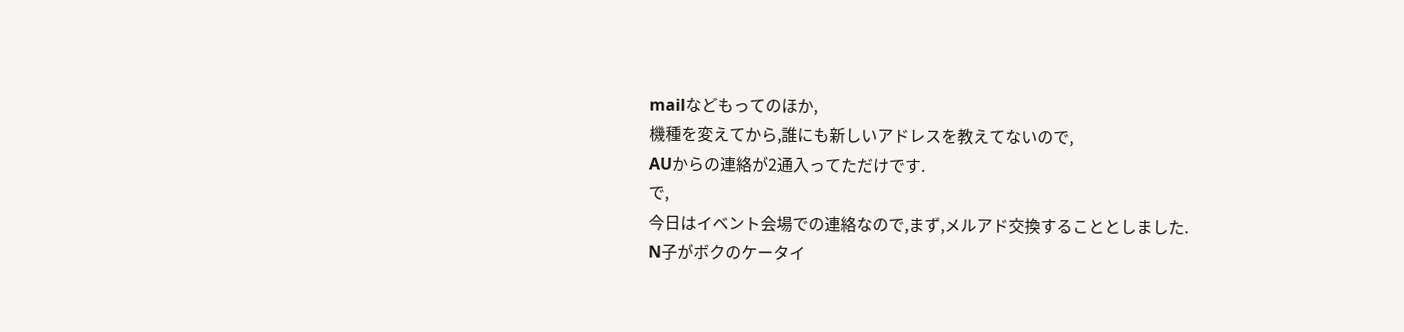mailなどもってのほか,
機種を変えてから,誰にも新しいアドレスを教えてないので,
AUからの連絡が2通入ってただけです.
で,
今日はイベント会場での連絡なので,まず,メルアド交換することとしました.
N子がボクのケータイ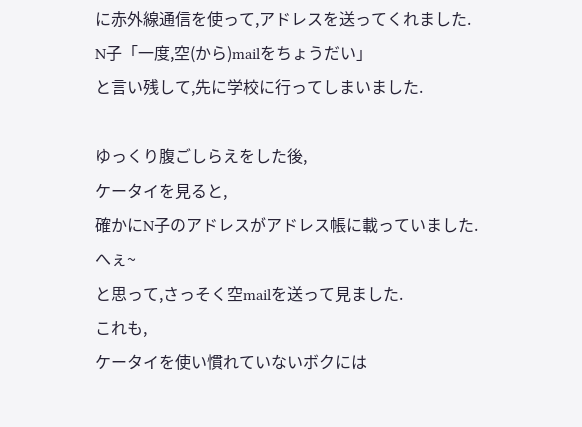に赤外線通信を使って,アドレスを送ってくれました.
N子「一度,空(から)mailをちょうだい」
と言い残して,先に学校に行ってしまいました.

ゆっくり腹ごしらえをした後,
ケータイを見ると,
確かにN子のアドレスがアドレス帳に載っていました.
へぇ~
と思って,さっそく空mailを送って見ました.
これも,
ケータイを使い慣れていないボクには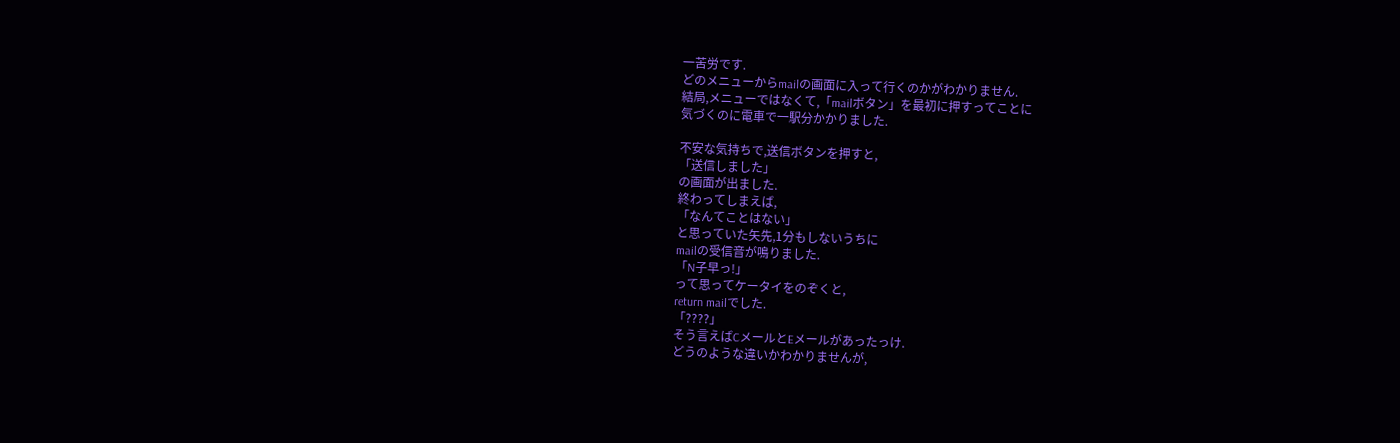一苦労です.
どのメニューからmailの画面に入って行くのかがわかりません.
結局,メニューではなくて,「mailボタン」を最初に押すってことに
気づくのに電車で一駅分かかりました.

不安な気持ちで,送信ボタンを押すと,
「送信しました」
の画面が出ました.
終わってしまえば,
「なんてことはない」
と思っていた矢先,1分もしないうちに
mailの受信音が鳴りました.
「N子早っ!」
って思ってケータイをのぞくと,
return mailでした.
「????」
そう言えばCメールとEメールがあったっけ.
どうのような違いかわかりませんが,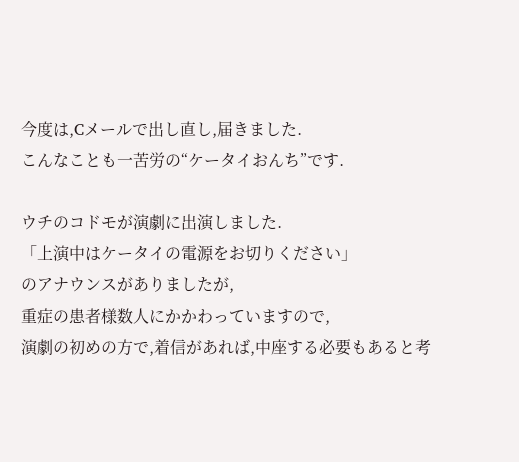今度は,Cメールで出し直し,届きました.
こんなことも一苦労の“ケータイおんち”です.

ウチのコドモが演劇に出演しました.
「上演中はケータイの電源をお切りください」
のアナウンスがありましたが,
重症の患者様数人にかかわっていますので,
演劇の初めの方で,着信があれば,中座する必要もあると考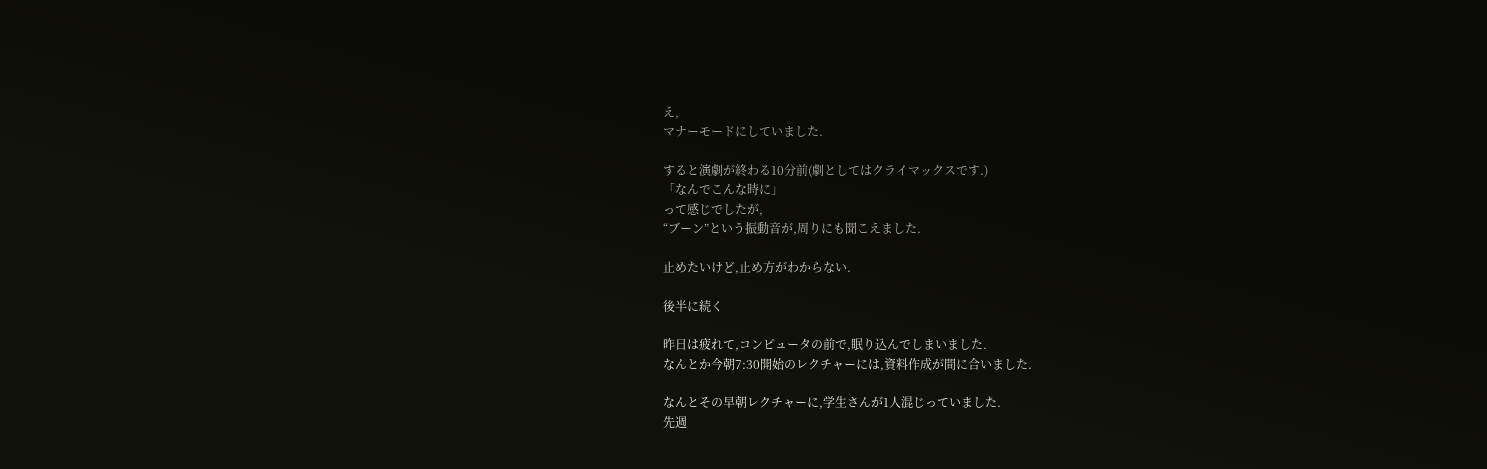え,
マナーモードにしていました.

すると演劇が終わる10分前(劇としてはクライマックスです.)
「なんでこんな時に」
って感じでしたが,
“ブーン”という振動音が,周りにも聞こえました.

止めたいけど,止め方がわからない.

後半に続く

昨日は疲れて,コンピュータの前で,眠り込んでしまいました.
なんとか今朝7:30開始のレクチャーには,資料作成が間に合いました.

なんとその早朝レクチャーに,学生さんが1人混じっていました.
先週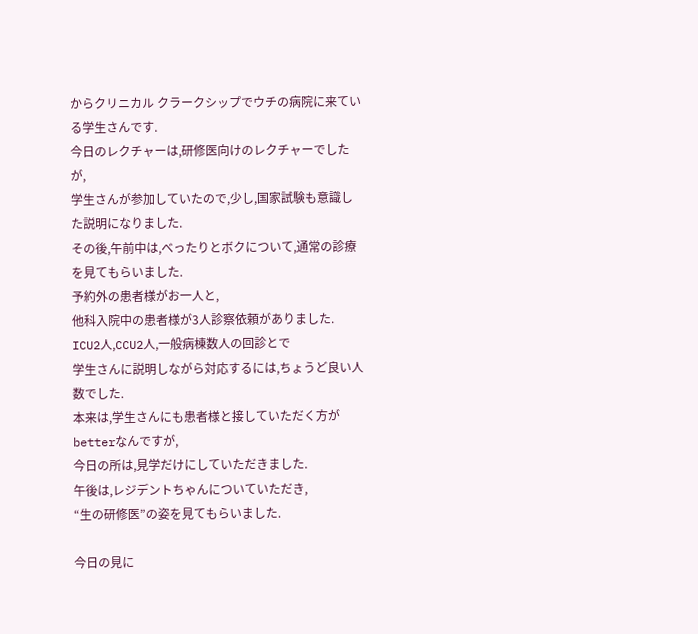からクリニカル クラークシップでウチの病院に来ている学生さんです.
今日のレクチャーは,研修医向けのレクチャーでしたが,
学生さんが参加していたので,少し,国家試験も意識した説明になりました.
その後,午前中は,べったりとボクについて,通常の診療を見てもらいました.
予約外の患者様がお一人と,
他科入院中の患者様が3人診察依頼がありました.
ICU2人,CCU2人,一般病棟数人の回診とで
学生さんに説明しながら対応するには,ちょうど良い人数でした.
本来は,学生さんにも患者様と接していただく方がbetterなんですが,
今日の所は,見学だけにしていただきました.
午後は,レジデントちゃんについていただき,
“生の研修医”の姿を見てもらいました.

今日の見に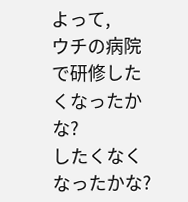よって,
ウチの病院で研修したくなったかな?
したくなくなったかな?